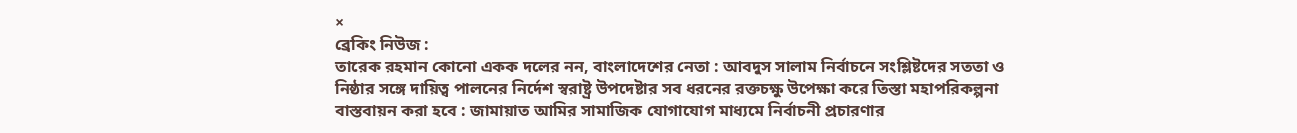×
ব্রেকিং নিউজ :
তারেক রহমান কোনো একক দলের নন, বাংলাদেশের নেতা : আবদুস সালাম নির্বাচনে সংশ্লিষ্টদের সততা ও নিষ্ঠার সঙ্গে দায়িত্ব পালনের নির্দেশ স্বরাষ্ট্র উপদেষ্টার সব ধরনের রক্তচক্ষু উপেক্ষা করে তিস্তা মহাপরিকল্পনা বাস্তবায়ন করা হবে : জামায়াত আমির সামাজিক যোগাযোগ মাধ্যমে নির্বাচনী প্রচারণার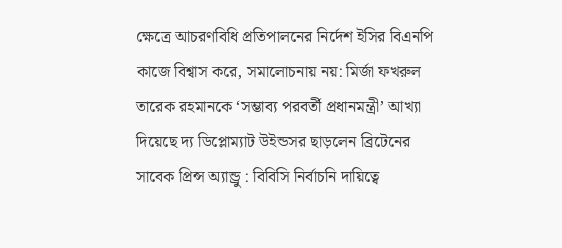ক্ষেত্রে আচরণবিধি প্রতিপালনের নির্দেশ ইসির বিএনপি কাজে বিশ্বাস করে, সমালোচনায় নয়: মির্জা ফখরুল তারেক রহমানকে ‘সম্ভাব্য পরবর্তী প্রধানমন্ত্রী’ আখ্যা দিয়েছে দ্য ডিপ্লোম্যাট উইন্ডসর ছাড়লেন ব্রিটেনের সাবেক প্রিন্স অ্যান্ড্রু : বিবিসি নির্বাচনি দায়িত্বে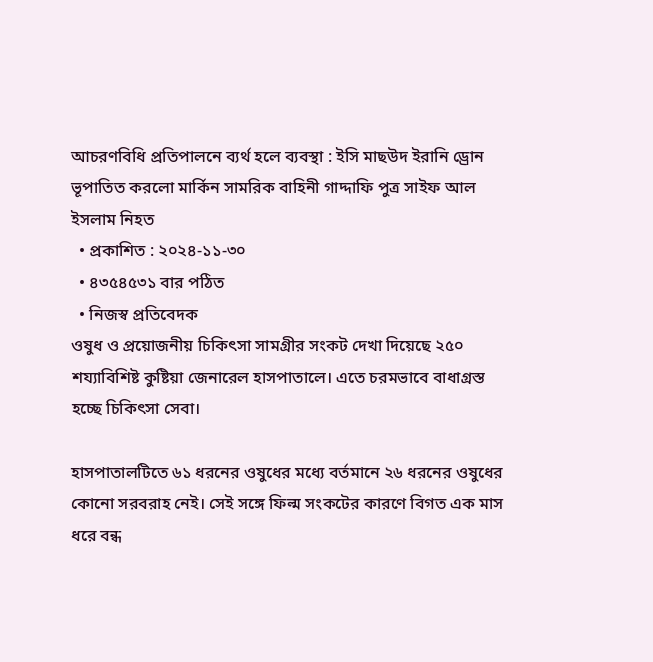আচরণবিধি প্রতিপালনে ব্যর্থ হলে ব্যবস্থা : ইসি মাছউদ ইরানি ড্রোন ভূপাতিত করলো মার্কিন সামরিক বাহিনী গাদ্দাফি পুত্র সাইফ আল ইসলাম নিহত
  • প্রকাশিত : ২০২৪-১১-৩০
  • ৪৩৫৪৫৩১ বার পঠিত
  • নিজস্ব প্রতিবেদক
ওষুধ ও প্রয়োজনীয় চিকিৎসা সামগ্রীর সংকট দেখা দিয়েছে ২৫০ শয্যাবিশিষ্ট কুষ্টিয়া জেনারেল হাসপাতালে। এতে চরমভাবে বাধাগ্রস্ত হচ্ছে চিকিৎসা সেবা।

হাসপাতালটিতে ৬১ ধরনের ওষুধের মধ্যে বর্তমানে ২৬ ধরনের ওষুধের কোনো সরবরাহ নেই। সেই সঙ্গে ফিল্ম সংকটের কারণে বিগত এক মাস ধরে বন্ধ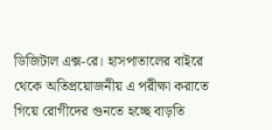ডিজিটাল এক্স-রে। হাসপাতালের বাইরে থেকে অতিপ্রয়োজনীয় এ পরীক্ষা করাতে গিয়ে রোগীদের গুনতে হচ্ছে বাড়তি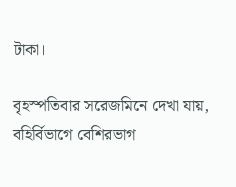টাকা।

বৃহস্পতিবার সরেজমিনে দেখা যায়, বহির্বিভাগে বেশিরভাগ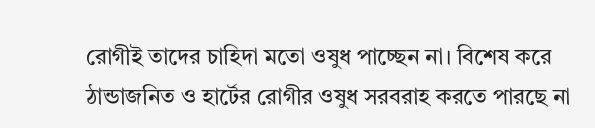রোগীই তাদের চাহিদা মতো ওষুধ পাচ্ছেন না। বিশেষ করে ঠান্ডাজনিত ও হার্টের রোগীর ওষুধ সরবরাহ করতে পারছে না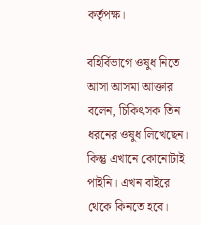কর্তৃপক্ষ।

বহির্বিভাগে ওষুধ নিতে আসা আসমা আক্তার   বলেন, চিকিৎসক তিন ধরনের ওষুধ লিখেছেন। কিন্তু এখানে কোনোটাই পাইনি। এখন বাইরে থেকে কিনতে হবে।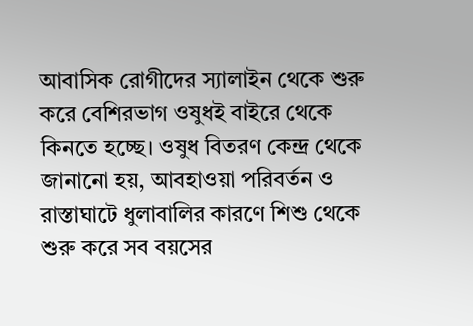আবাসিক রোগীদের স্যালাইন থেকে শুরু করে বেশিরভাগ ওষুধই বাইরে থেকে কিনতে হচ্ছে। ওষুধ বিতরণ কেন্দ্র থেকে জানানো হয়, আবহাওয়া পরিবর্তন ও রাস্তাঘাটে ধুলাবালির কারণে শিশু থেকে শুরু করে সব বয়সের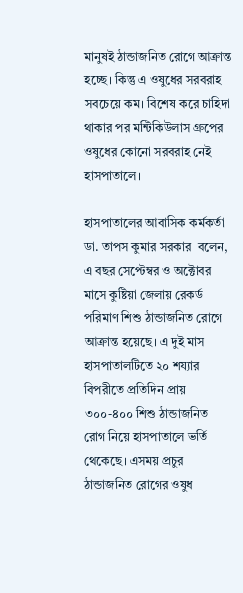মানুষই ঠান্ডাজনিত রোগে আক্রান্ত হচ্ছে। কিন্তু এ ওষুধের সরবরাহ সবচেয়ে কম। বিশেষ করে চাহিদা থাকার পর মন্টিকিউলাস গ্রুপের ওষুধের কোনো সরবরাহ নেই হাসপাতালে।

হাসপাতালের আবাসিক কর্মকর্তা ডা. তাপস কুমার সরকার  বলেন, এ বছর সেপ্টেম্বর ও অক্টোবর মাসে কুষ্টিয়া জেলায় রেকর্ড পরিমাণ শিশু ঠান্ডাজনিত রোগে আক্রান্ত হয়েছে। এ দুই মাস হাসপাতালটিতে ২০ শয্যার বিপরীতে প্রতিদিন প্রায় ৩০০-৪০০ শিশু ঠান্ডাজনিত রোগ নিয়ে হাসপাতালে ভর্তি থেকেছে। এসময় প্রচুর ঠান্ডাজনিত রোগের ওষুধ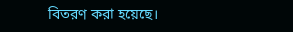বিতরণ করা হয়েছে।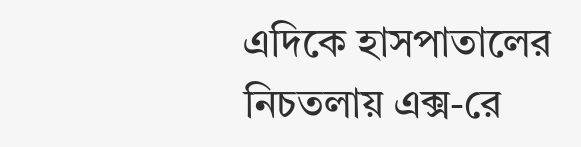এদিকে হাসপাতালের নিচতলায় এক্স-রে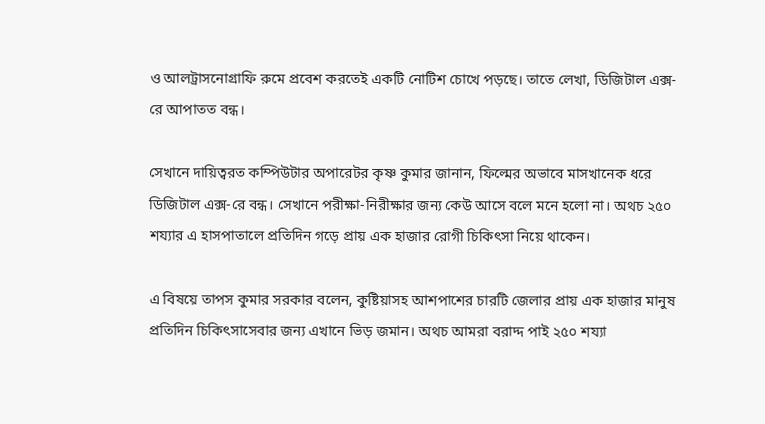ও আলট্রাসনোগ্রাফি রুমে প্রবেশ করতেই একটি নোটিশ চোখে পড়ছে। তাতে লেখা, ডিজিটাল এক্স-রে আপাতত বন্ধ।

সেখানে দায়িত্বরত কম্পিউটার অপারেটর কৃষ্ণ কুমার জানান, ফিল্মের অভাবে মাসখানেক ধরে ডিজিটাল এক্স-রে বন্ধ। সেখানে পরীক্ষা-নিরীক্ষার জন্য কেউ আসে বলে মনে হলো না। অথচ ২৫০ শয্যার এ হাসপাতালে প্রতিদিন গড়ে প্রায় এক হাজার রোগী চিকিৎসা নিয়ে থাকেন।

এ বিষয়ে তাপস কুমার সরকার বলেন, কুষ্টিয়াসহ আশপাশের চারটি জেলার প্রায় এক হাজার মানুষ প্রতিদিন চিকিৎসাসেবার জন্য এখানে ভিড় জমান। অথচ আমরা বরাদ্দ পাই ২৫০ শয্যা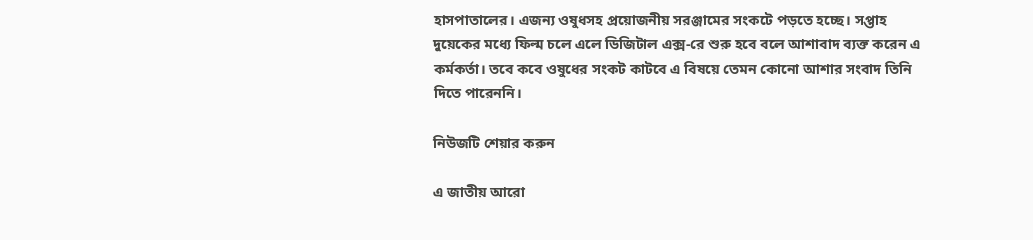হাসপাতালের। এজন্য ওষুধসহ প্রয়োজনীয় সরঞ্জামের সংকটে পড়তে হচ্ছে। সপ্তাহ দুয়েকের মধ্যে ফিল্ম চলে এলে ডিজিটাল এক্স-রে শুরু হবে বলে আশাবাদ ব্যক্ত করেন এ কর্মকর্তা। তবে কবে ওষুধের সংকট কাটবে এ বিষয়ে তেমন কোনো আশার সংবাদ তিনি দিতে পারেননি।

নিউজটি শেয়ার করুন

এ জাতীয় আরো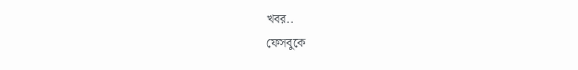খবর..
ফেসবুকে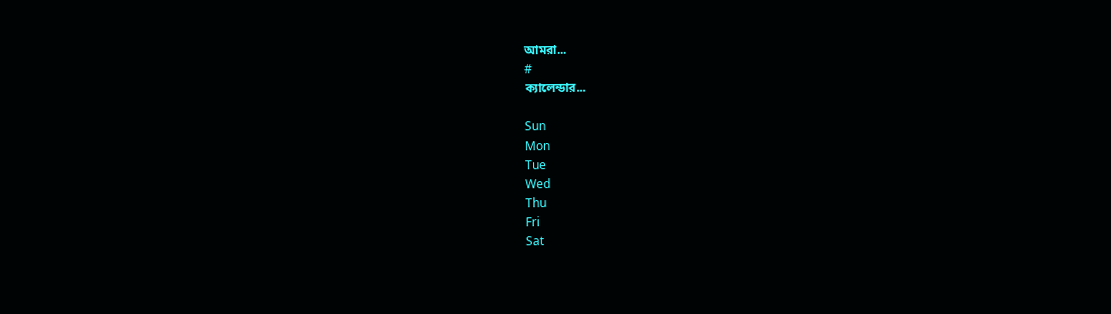আমরা...
#
ক্যালেন্ডার...

Sun
Mon
Tue
Wed
Thu
Fri
Sat